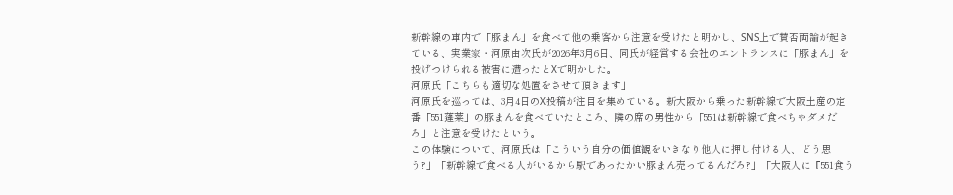新幹線の車内で「豚まん」を食べて他の乗客から注意を受けたと明かし、SNS上で賛否両論が起きている、実業家・河原由次氏が2026年3月6日、同氏が経営する会社のエントランスに「豚まん」を投げつけられる被害に遭ったとXで明かした。
河原氏「こちらも適切な処置をさせて頂きます」
河原氏を巡っては、3月4日のX投稿が注目を集めている。新大阪から乗った新幹線で大阪土産の定番「551蓬莱」の豚まんを食べていたところ、隣の席の男性から「551は新幹線で食べちゃダメだろ」と注意を受けたという。
この体験について、河原氏は「こういう自分の価値観をいきなり他人に押し付ける人、どう思う?」「新幹線で食べる人がいるから駅であったかい豚まん売ってるんだろ?」「大阪人に『551食う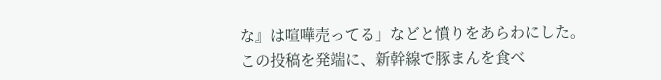な』は喧嘩売ってる」などと憤りをあらわにした。
この投稿を発端に、新幹線で豚まんを食べ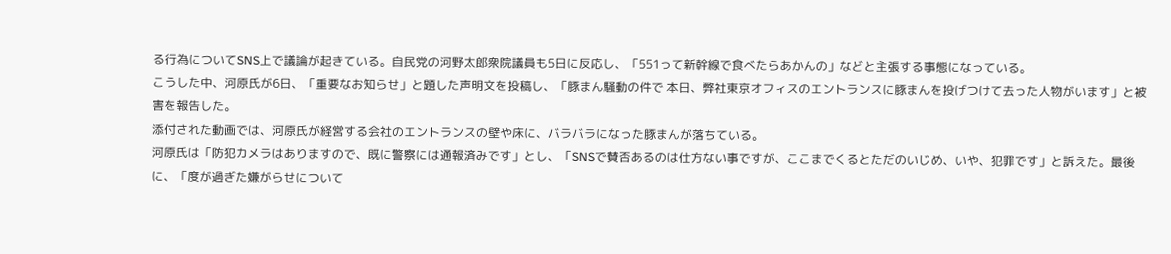る行為についてSNS上で議論が起きている。自民党の河野太郎衆院議員も5日に反応し、「551って新幹線で食べたらあかんの」などと主張する事態になっている。
こうした中、河原氏が6日、「重要なお知らせ」と題した声明文を投稿し、「豚まん騒動の件で 本日、弊社東京オフィスのエントランスに豚まんを投げつけて去った人物がいます」と被害を報告した。
添付された動画では、河原氏が経営する会社のエントランスの壁や床に、バラバラになった豚まんが落ちている。
河原氏は「防犯カメラはありますので、既に警察には通報済みです」とし、「SNSで賛否あるのは仕方ない事ですが、ここまでくるとただのいじめ、いや、犯罪です」と訴えた。最後に、「度が過ぎた嫌がらせについて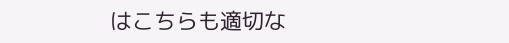はこちらも適切な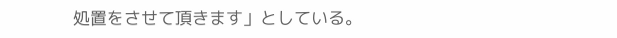処置をさせて頂きます」としている。